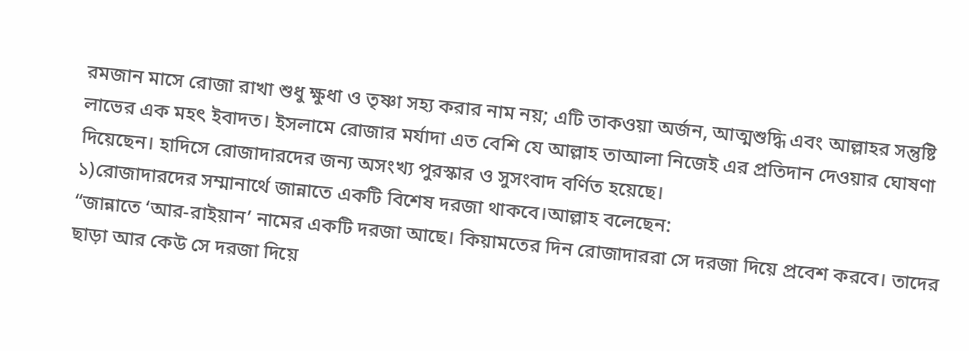রমজান মাসে রোজা রাখা শুধু ক্ষুধা ও তৃষ্ণা সহ্য করার নাম নয়; এটি তাকওয়া অর্জন, আত্মশুদ্ধি এবং আল্লাহর সন্তুষ্টি লাভের এক মহৎ ইবাদত। ইসলামে রোজার মর্যাদা এত বেশি যে আল্লাহ তাআলা নিজেই এর প্রতিদান দেওয়ার ঘোষণা দিয়েছেন। হাদিসে রোজাদারদের জন্য অসংখ্য পুরস্কার ও সুসংবাদ বর্ণিত হয়েছে।
১)রোজাদারদের সম্মানার্থে জান্নাতে একটি বিশেষ দরজা থাকবে।আল্লাহ বলেছেন:
“জান্নাতে ‘আর-রাইয়ান’ নামের একটি দরজা আছে। কিয়ামতের দিন রোজাদাররা সে দরজা দিয়ে প্রবেশ করবে। তাদের ছাড়া আর কেউ সে দরজা দিয়ে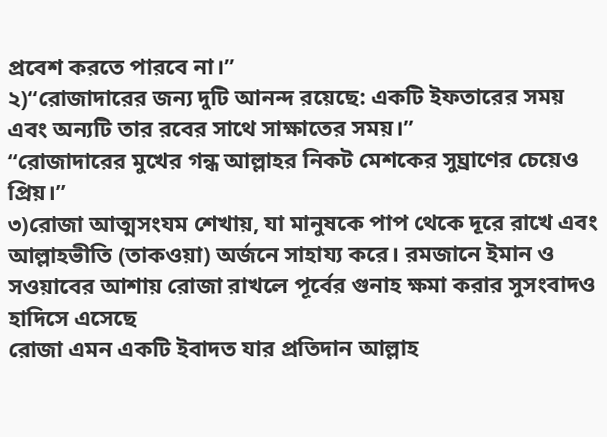প্রবেশ করতে পারবে না।”
২)“রোজাদারের জন্য দুটি আনন্দ রয়েছে: একটি ইফতারের সময় এবং অন্যটি তার রবের সাথে সাক্ষাতের সময়।”
“রোজাদারের মুখের গন্ধ আল্লাহর নিকট মেশকের সুঘ্রাণের চেয়েও প্রিয়।”
৩)রোজা আত্মসংযম শেখায়, যা মানুষকে পাপ থেকে দূরে রাখে এবং আল্লাহভীতি (তাকওয়া) অর্জনে সাহায্য করে। রমজানে ইমান ও সওয়াবের আশায় রোজা রাখলে পূর্বের গুনাহ ক্ষমা করার সুসংবাদও হাদিসে এসেছে
রোজা এমন একটি ইবাদত যার প্রতিদান আল্লাহ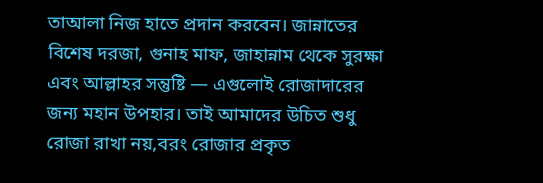তাআলা নিজ হাতে প্রদান করবেন। জান্নাতের বিশেষ দরজা, গুনাহ মাফ, জাহান্নাম থেকে সুরক্ষা এবং আল্লাহর সন্তুষ্টি — এগুলোই রোজাদারের জন্য মহান উপহার। তাই আমাদের উচিত শুধু রোজা রাখা নয়,বরং রোজার প্রকৃত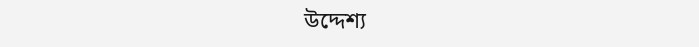উদ্দেশ্য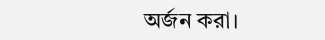অর্জন করা।